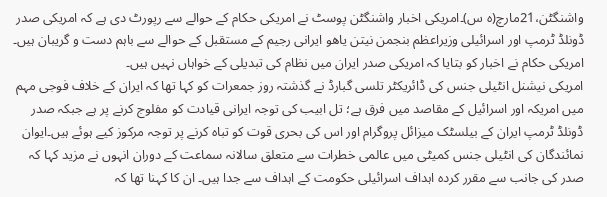واشنگٹن،21مارچ(ہ س)۔امریکی اخبار واشنگٹن پوسٹ نے امریکی حکام کے حوالے سے رپورٹ دی ہے کہ امریکی صدر ڈونلڈ ٹرمپ اور اسرائیلی وزیراعظم بنجمن نیتن یاھو ایرانی رجیم کے مستقبل کے حوالے سے باہم دست و گریبان ہیں۔ امریکی حکام نے اخبار کو بتایا کہ امریکی صدر ایران میں نظام کی تبدیلی کے خواہاں نہیں ہیں۔
امریکی نیشنل انٹیلی جنس کی ڈائریکٹر تلسی گبارڈ نے گذشتہ روز جمعرات کو کہا تھا کہ ایران کے خلاف فوجی مہم میں امریکہ اور اسرائیل کے مقاصد میں فرق ہے؛ تل ابیب کی توجہ ایرانی قیادت کو مفلوج کرنے پر ہے جبکہ صدر ڈونلڈ ٹرمپ ایران کے بیلسٹک میزائل پروگرام اور اس کی بحری قوت کو تباہ کرنے پر توجہ مرکوز کیے ہوئے ہیں۔ایوان نمائندگان کی انٹیلی جنس کمیٹی میں عالمی خطرات سے متعلق سالانہ سماعت کے دوران انہوں نے مزید کہا کہ صدر کی جانب سے مقرر کردہ اہداف اسرائیلی حکومت کے اہداف سے جدا ہیں۔ ان کا کہنا تھا کہ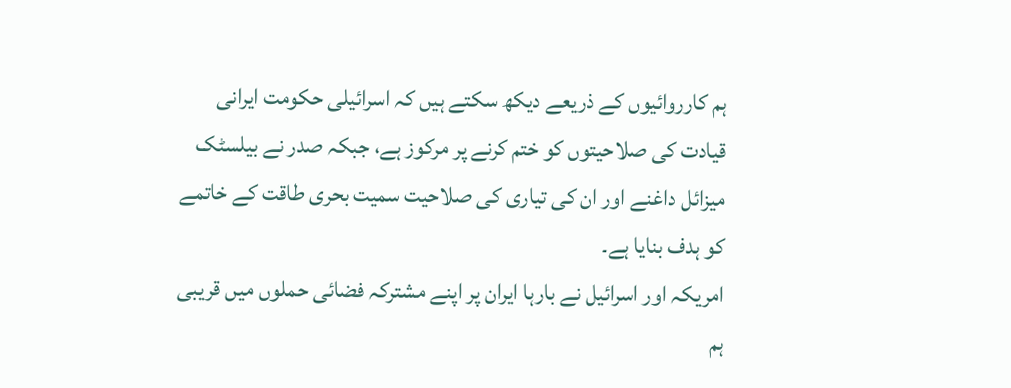ہم کارروائیوں کے ذریعے دیکھ سکتے ہیں کہ اسرائیلی حکومت ایرانی قیادت کی صلاحیتوں کو ختم کرنے پر مرکوز ہے، جبکہ صدر نے بیلسٹک میزائل داغنے اور ان کی تیاری کی صلاحیت سمیت بحری طاقت کے خاتمے کو ہدف بنایا ہے۔
امریکہ اور اسرائیل نے بارہا ایران پر اپنے مشترکہ فضائی حملوں میں قریبی ہم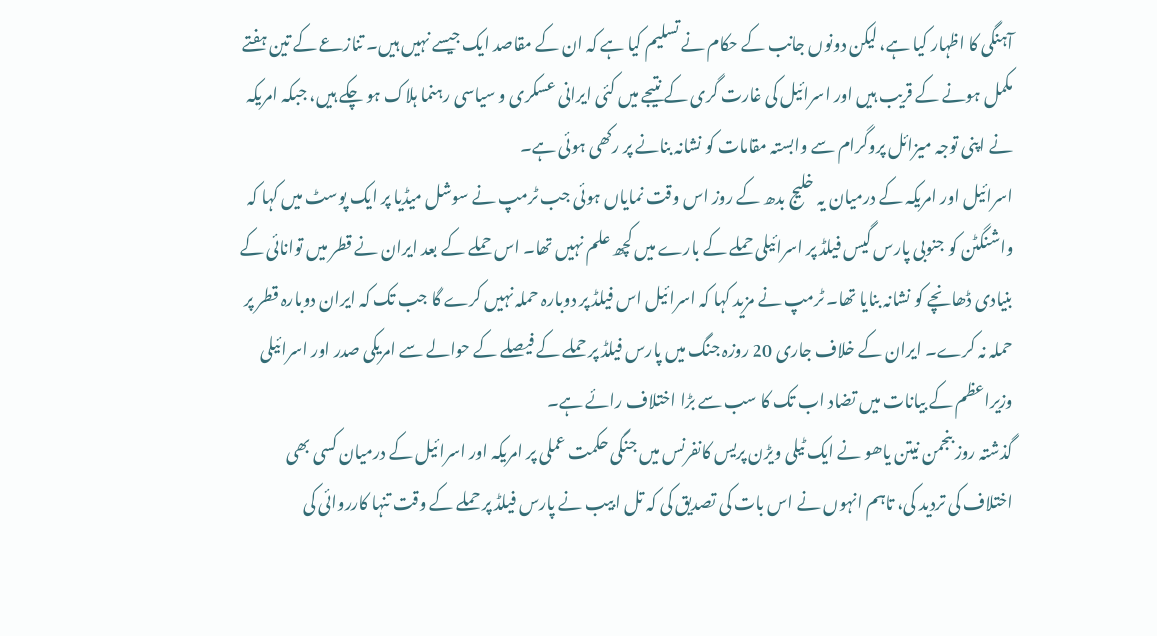آہنگی کا اظہار کیا ہے، لیکن دونوں جانب کے حکام نے تسلیم کیا ہے کہ ان کے مقاصد ایک جیسے نہیں ہیں۔ تنازعے کے تین ہفتے مکمل ہونے کے قریب ہیں اور اسرائیل کی غارت گری کے نتیجے میں کئی ایرانی عسکری و سیاسی رہنما ہلاک ہو چکے ہیں، جبکہ امریکہ نے اپنی توجہ میزائل پروگرام سے وابستہ مقامات کو نشانہ بنانے پر رکھی ہوئی ہے۔
اسرائیل اور امریکہ کے درمیان یہ خلیج بدھ کے روز اس وقت نمایاں ہوئی جب ٹرمپ نے سوشل میڈیا پر ایک پوسٹ میں کہا کہ واشنگٹن کو جنوبی پارس گیس فیلڈ پر اسرائیلی حملے کے بارے میں کچھ علم نہیں تھا۔ اس حملے کے بعد ایران نے قطر میں توانائی کے بنیادی ڈھانچے کو نشانہ بنایا تھا۔ ٹرمپ نے مزید کہا کہ اسرائیل اس فیلڈ پر دوبارہ حملہ نہیں کرے گا جب تک کہ ایران دوبارہ قطر پر حملہ نہ کرے۔ ایران کے خلاف جاری 20 روزہ جنگ میں پارس فیلڈ پر حملے کے فیصلے کے حوالے سے امریکی صدر اور اسرائیلی وزیراعظم کے بیانات میں تضاد اب تک کا سب سے بڑا اختلاف رائے ہے۔
گذشتہ روز بنجمن نیتن یاھو نے ایک ٹیلی ویڑن پریس کانفرنس میں جنگی حکمت عملی پر امریکہ اور اسرائیل کے درمیان کسی بھی اختلاف کی تردید کی، تاہم انہوں نے اس بات کی تصدیق کی کہ تل ابیب نے پارس فیلڈ پر حملے کے وقت تنہا کارروائی کی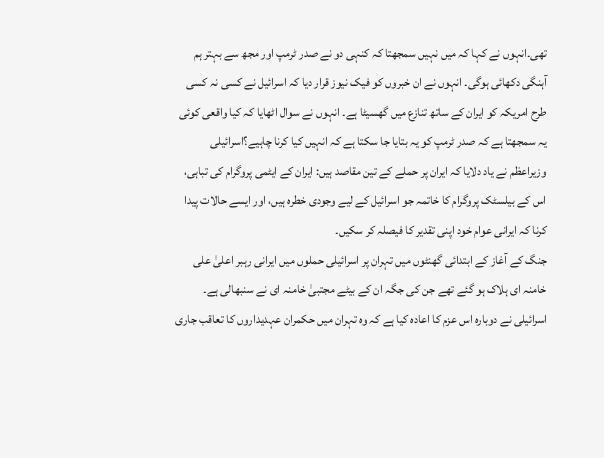تھی۔انہوں نے کہا کہ میں نہیں سمجھتا کہ کنہی دو نے صدر ٹرمپ اور مجھ سے بہتر ہم آہنگی دکھائی ہوگی۔ انہوں نے ان خبروں کو فیک نیوز قرار دیا کہ اسرائیل نے کسی نہ کسی طرح امریکہ کو ایران کے ساتھ تنازع میں گھسیٹا ہے۔ انہوں نے سوال اٹھایا کہ کیا واقعی کوئی یہ سمجھتا ہے کہ صدر ٹرمپ کو یہ بتایا جا سکتا ہے کہ انہیں کیا کرنا چاہیے؟اسرائیلی وزیراعظم نے یاد دلایا کہ ایران پر حملے کے تین مقاصد ہیں: ایران کے ایٹمی پروگرام کی تباہی، اس کے بیلسٹک پروگرام کا خاتمہ جو اسرائیل کے لیے وجودی خطرہ ہیں، اور ایسے حالات پیدا کرنا کہ ایرانی عوام خود اپنی تقدیر کا فیصلہ کر سکیں۔
جنگ کے آغاز کے ابتدائی گھنٹوں میں تہران پر اسرائیلی حملوں میں ایرانی رہبر اعلیٰ علی خامنہ ای ہلاک ہو گئے تھے جن کی جگہ ان کے بیٹے مجتبیٰ خامنہ ای نے سنبھالی ہے۔ اسرائیلی نے دوبارہ اس عزم کا اعادہ کیا ہے کہ وہ تہران میں حکمران عہدیداروں کا تعاقب جاری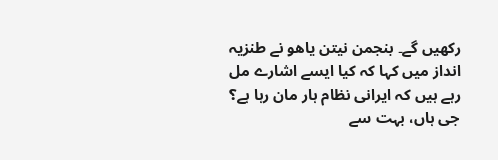رکھیں گے۔ بنجمن نیتن یاھو نے طنزیہ انداز میں کہا کہ کیا ایسے اشارے مل رہے ہیں کہ ایرانی نظام ہار مان رہا ہے؟ جی ہاں، بہت سے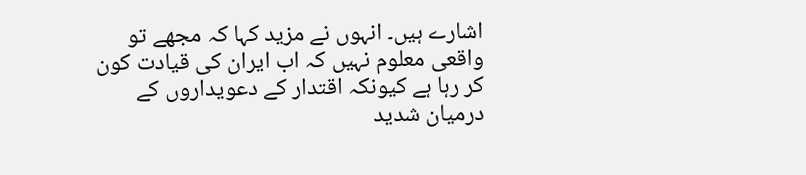اشارے ہیں۔ انہوں نے مزید کہا کہ مجھے تو واقعی معلوم نہیں کہ اب ایران کی قیادت کون کر رہا ہے کیونکہ اقتدار کے دعویداروں کے درمیان شدید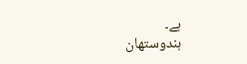ہے۔
ہندوستھان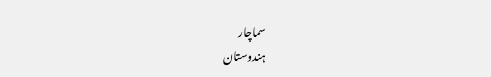سماچار
ہندوستان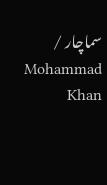سماچار / Mohammad Khan